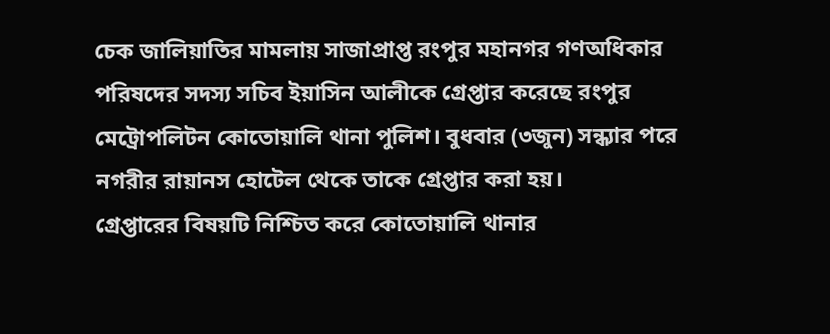চেক জালিয়াতির মামলায় সাজাপ্রাপ্ত রংপুর মহানগর গণঅধিকার পরিষদের সদস্য সচিব ইয়াসিন আলীকে গ্রেপ্তার করেছে রংপুর মেট্রোপলিটন কোতোয়ালি থানা পুলিশ। বুধবার (৩জুন) সন্ধ্যার পরে নগরীর রায়ানস হোটেল থেকে তাকে গ্রেপ্তার করা হয়।
গ্রেপ্তারের বিষয়টি নিশ্চিত করে কোতোয়ালি থানার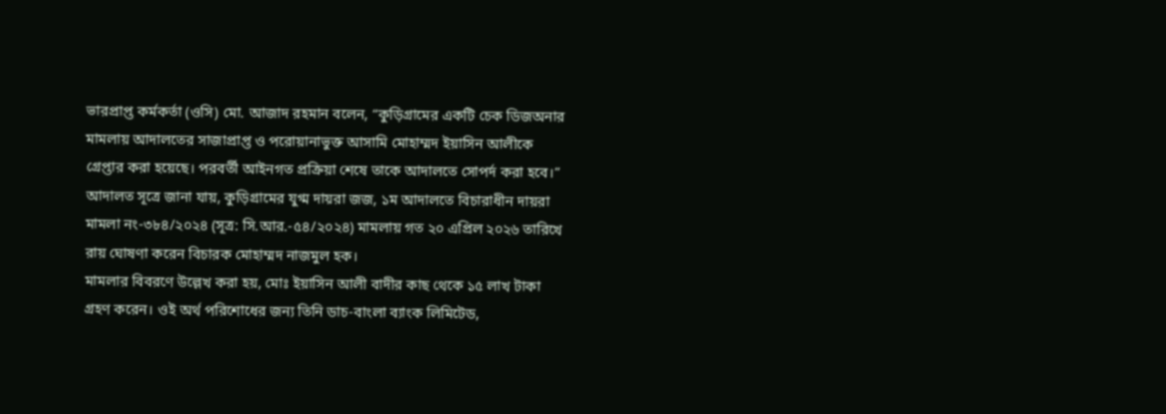ভারপ্রাপ্ত কর্মকর্তা (ওসি) মো. আজাদ রহমান বলেন, “কুড়িগ্রামের একটি চেক ডিজঅনার মামলায় আদালতের সাজাপ্রাপ্ত ও পরোয়ানাভুক্ত আসামি মোহাম্মদ ইয়াসিন আলীকে গ্রেপ্তার করা হয়েছে। পরবর্তী আইনগত প্রক্রিয়া শেষে তাকে আদালতে সোপর্দ করা হবে।”
আদালত সূত্রে জানা যায়, কুড়িগ্রামের যুগ্ম দায়রা জজ, ১ম আদালতে বিচারাধীন দায়রা মামলা নং-৩৮৪/২০২৪ (সূত্র: সি.আর.-৫৪/২০২৪) মামলায় গত ২০ এপ্রিল ২০২৬ তারিখে রায় ঘোষণা করেন বিচারক মোহাম্মদ নাজমুল হক।
মামলার বিবরণে উল্লেখ করা হয়, মোঃ ইয়াসিন আলী বাদীর কাছ থেকে ১৫ লাখ টাকা গ্রহণ করেন। ওই অর্থ পরিশোধের জন্য তিনি ডাচ-বাংলা ব্যাংক লিমিটেড,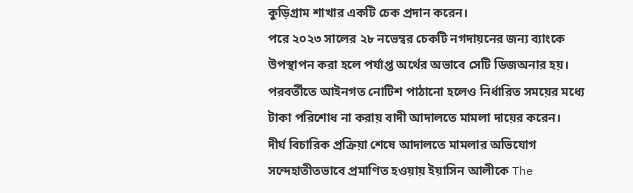কুড়িগ্রাম শাখার একটি চেক প্রদান করেন।
পরে ২০২৩ সালের ২৮ নভেম্বর চেকটি নগদায়নের জন্য ব্যাংকে উপস্থাপন করা হলে পর্যাপ্ত অর্থের অভাবে সেটি ডিজঅনার হয়। পরবর্তীতে আইনগত নোটিশ পাঠানো হলেও নির্ধারিত সময়ের মধ্যে টাকা পরিশোধ না করায় বাদী আদালতে মামলা দায়ের করেন।
দীর্ঘ বিচারিক প্রক্রিয়া শেষে আদালতে মামলার অভিযোগ সন্দেহাতীতভাবে প্রমাণিত হওয়ায় ইয়াসিন আলীকে The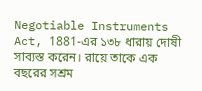Negotiable Instruments Act, 1881-এর ১৩৮ ধারায় দোষী সাব্যস্ত করেন। রায়ে তাকে এক বছরের সশ্রম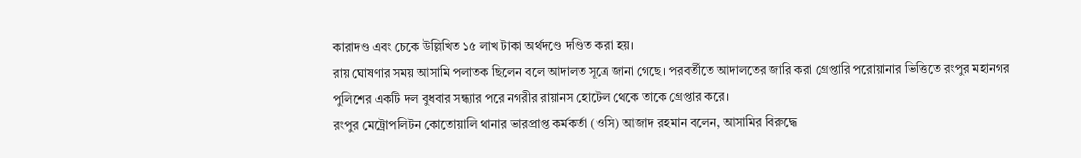কারাদণ্ড এবং চেকে উল্লিখিত ১৫ লাখ টাকা অর্থদণ্ডে দণ্ডিত করা হয়।
রায় ঘোষণার সময় আসামি পলাতক ছিলেন বলে আদালত সূত্রে জানা গেছে। পরবর্তীতে আদালতের জারি করা গ্রেপ্তারি পরোয়ানার ভিত্তিতে রংপুর মহানগর পুলিশের একটি দল বুধবার সন্ধ্যার পরে নগরীর রায়ানস হোটেল থেকে তাকে গ্রেপ্তার করে।
রংপুর মেট্রোপলিটন কোতোয়ালি থানার ভারপ্রাপ্ত কর্মকর্তা (ওসি) আজাদ রহমান বলেন, আসামির বিরুদ্ধে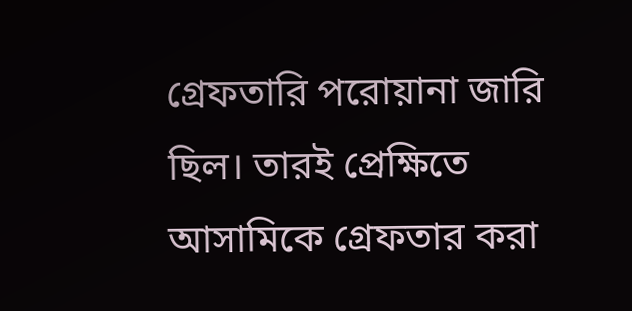গ্রেফতারি পরোয়ানা জারি ছিল। তারই প্রেক্ষিতে আসামিকে গ্রেফতার করা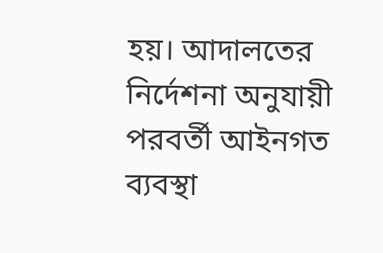হয়। আদালতের নির্দেশনা অনুযায়ী পরবর্তী আইনগত ব্যবস্থা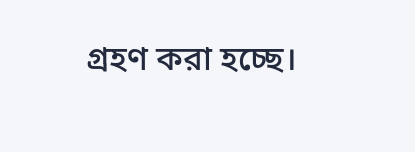গ্রহণ করা হচ্ছে।